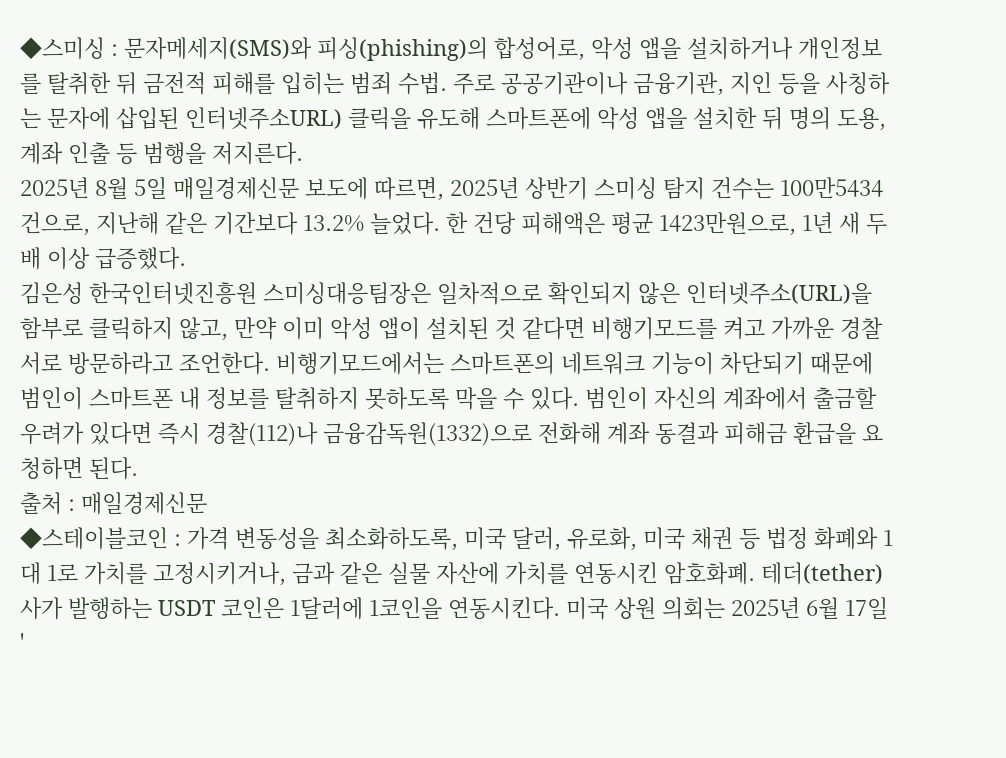◆스미싱 : 문자메세지(SMS)와 피싱(phishing)의 합성어로, 악성 앱을 설치하거나 개인정보를 탈취한 뒤 금전적 피해를 입히는 범죄 수법. 주로 공공기관이나 금융기관, 지인 등을 사칭하는 문자에 삽입된 인터넷주소URL) 클릭을 유도해 스마트폰에 악성 앱을 설치한 뒤 명의 도용, 계좌 인출 등 범행을 저지른다.
2025년 8월 5일 매일경제신문 보도에 따르면, 2025년 상반기 스미싱 탐지 건수는 100만5434건으로, 지난해 같은 기간보다 13.2% 늘었다. 한 건당 피해액은 평균 1423만원으로, 1년 새 두 배 이상 급증했다.
김은성 한국인터넷진흥원 스미싱대응팀장은 일차적으로 확인되지 않은 인터넷주소(URL)을 함부로 클릭하지 않고, 만약 이미 악성 앱이 설치된 것 같다면 비행기모드를 켜고 가까운 경찰서로 방문하라고 조언한다. 비행기모드에서는 스마트폰의 네트워크 기능이 차단되기 때문에 범인이 스마트폰 내 정보를 탈취하지 못하도록 막을 수 있다. 범인이 자신의 계좌에서 출금할 우려가 있다면 즉시 경찰(112)나 금융감독원(1332)으로 전화해 계좌 동결과 피해금 환급을 요청하면 된다.
출처 : 매일경제신문
◆스테이블코인 : 가격 변동성을 최소화하도록, 미국 달러, 유로화, 미국 채권 등 법정 화폐와 1대 1로 가치를 고정시키거나, 금과 같은 실물 자산에 가치를 연동시킨 암호화폐. 테더(tether)사가 발행하는 USDT 코인은 1달러에 1코인을 연동시킨다. 미국 상원 의회는 2025년 6월 17일 '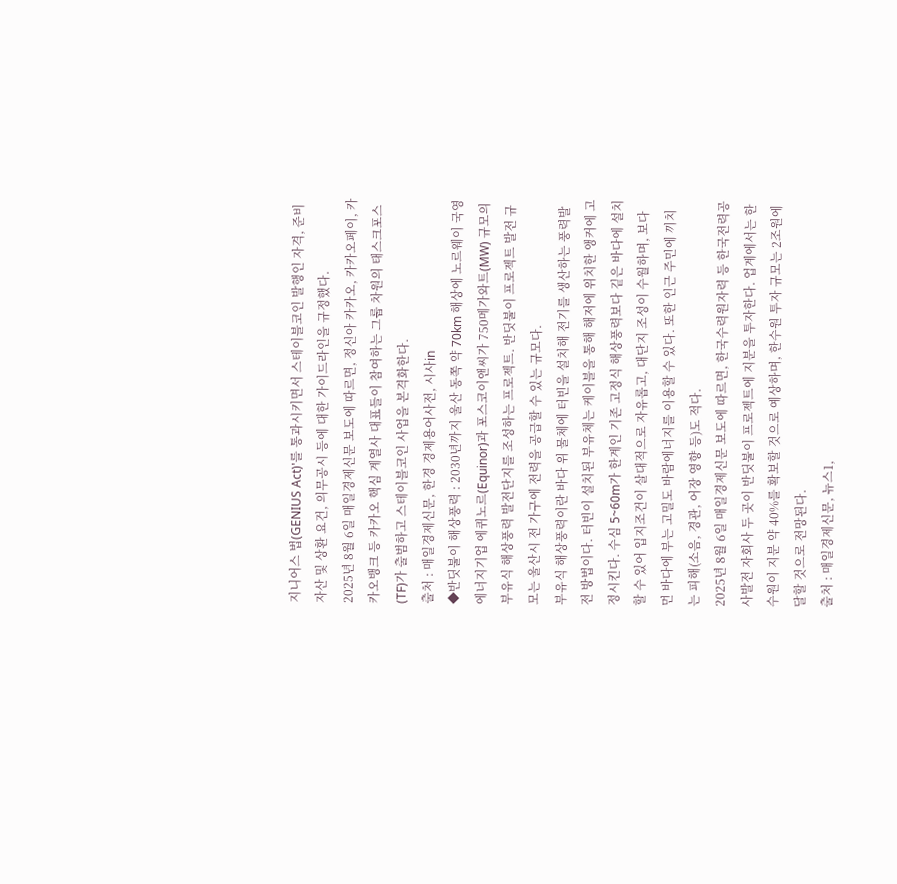지니어스 법(GENIUS Act)'를 통과시키면서 스테이블코인 발행인 자격, 준비 자산 및 상환 요건, 의무공시 등에 대한 가이드라인을 규정했다.
2025년 8월 6일 매일경제신문 보도에 따르면, 정신아 카카오, 카카오페이, 카카오뱅크 등 카카오 핵심 계열사 대표들이 참여하는 그룹 차원의 태스크포스(TF)가 출범하고 스테이블코인 사업을 본격화한다.
출처 : 매일경제신문, 한경 경제용어사전, 시사in
◆반딧불이 해상풍력 : 2030년까지 울산 동쪽 약 70km 해상에 노르웨이 국영 에너지기업 에퀴노르(Equinor)과 포스코이앤씨가 750메가와트(MW) 규모의 부유식 해상풍력 발전단지를 조성하는 프로젝트. 반딧불이 프로젝트 발전 규모는 울산시 전 가구에 전력을 공급할 수 있는 규모다.
부유식 해상풍력이란 바다 위 물체에 터빈을 설치해 전기를 생산하는 풍력발전 방법이다. 터빈이 설치된 부유체는 케이블을 통해 해저에 위치한 앵커에 고정시킨다. 수심 5~60m가 한계인 기존 고정식 해상풍력보다 깉은 바다에 설치할 수 있어 입지조건이 살대적으로 자유롭고, 대단지 조성이 수월하며, 보다 먼 바다에 부는 고밀도 바람에너지를 이용할 수 있다. 또한 인근 주민에 끼치는 피해(소음, 경관, 어장 영향 등)도 적다.
2025년 8월 6일 매일경제신문 보도에 따르면, 한국수력원자력 등 한국전력공사발전 자회사 두 곳이 반딧불이 프로젝트에 지분을 투자한다. 업계에서는 한수원이 지분 약 40%를 확보할 것으로 예상하며, 한수원 투자 규모는 2조원에 달할 것으로 전망된다.
출처 : 매일경제신문, 뉴스1,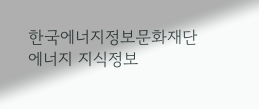한국에너지정보문화재단 에너지 지식정보